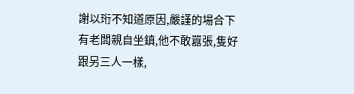謝以珩不知道原因,嚴謹的場合下有老闆親自坐鎮,他不敢囂張,隻好跟另三人一樣,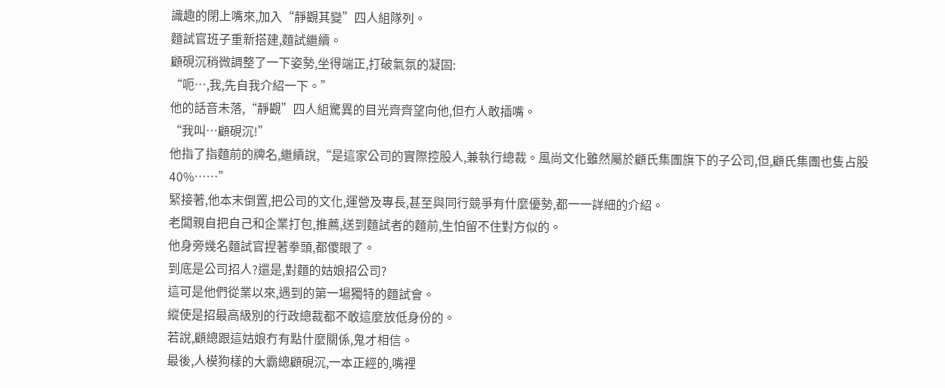識趣的閉上嘴來,加入“靜觀其變”四人組隊列。
麵試官班子重新搭建,麵試繼續。
顧硯沉稍微調整了一下姿勢,坐得端正,打破氣氛的凝固:
“呃…,我,先自我介紹一下。”
他的話音未落,“靜觀”四人組驚異的目光齊齊望向他,但冇人敢插嘴。
“我叫…顧硯沉!”
他指了指麵前的牌名,繼續說,“是這家公司的實際控股人,兼執行總裁。風尚文化雖然屬於顧氏集團旗下的子公司,但,顧氏集團也隻占股40%……”
緊接著,他本末倒置,把公司的文化,運營及專長,甚至與同行競爭有什麼優勢,都一一詳細的介紹。
老闆親自把自己和企業打包,推薦,送到麵試者的麵前,生怕留不住對方似的。
他身旁幾名麵試官捏著拳頭,都傻眼了。
到底是公司招人?還是,對麵的姑娘招公司?
這可是他們從業以來,遇到的第一場獨特的麵試會。
縱使是招最高級別的行政總裁都不敢這麼放低身份的。
若說,顧總跟這姑娘冇有點什麼關係,鬼才相信。
最後,人模狗樣的大霸總顧硯沉,一本正經的,嘴裡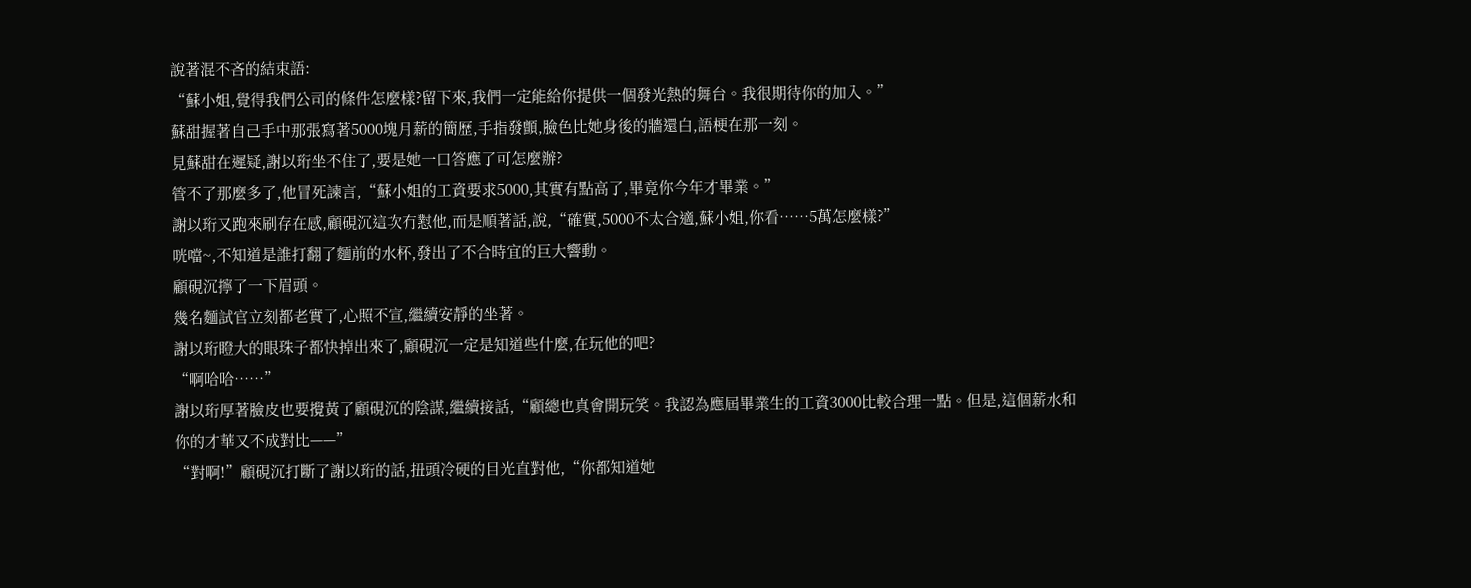說著混不吝的結束語:
“蘇小姐,覺得我們公司的條件怎麼樣?留下來,我們一定能給你提供一個發光熱的舞台。我很期待你的加入。”
蘇甜握著自己手中那張寫著5000塊月薪的簡歷,手指發顫,臉色比她身後的牆還白,語梗在那一刻。
見蘇甜在遲疑,謝以珩坐不住了,要是她一口答應了可怎麼辦?
管不了那麼多了,他冒死諫言,“蘇小姐的工資要求5000,其實有點高了,畢竟你今年才畢業。”
謝以珩又跑來刷存在感,顧硯沉這次冇懟他,而是順著話,說,“確實,5000不太合適,蘇小姐,你看……5萬怎麼樣?”
咣噹~,不知道是誰打翻了麵前的水杯,發出了不合時宜的巨大響動。
顧硯沉擰了一下眉頭。
幾名麵試官立刻都老實了,心照不宣,繼續安靜的坐著。
謝以珩瞪大的眼珠子都快掉出來了,顧硯沉一定是知道些什麼,在玩他的吧?
“啊哈哈……”
謝以珩厚著臉皮也要攪黃了顧硯沉的陰謀,繼續接話,“顧總也真會開玩笑。我認為應屆畢業生的工資3000比較合理一點。但是,這個薪水和你的才華又不成對比——”
“對啊!”顧硯沉打斷了謝以珩的話,扭頭冷硬的目光直對他,“你都知道她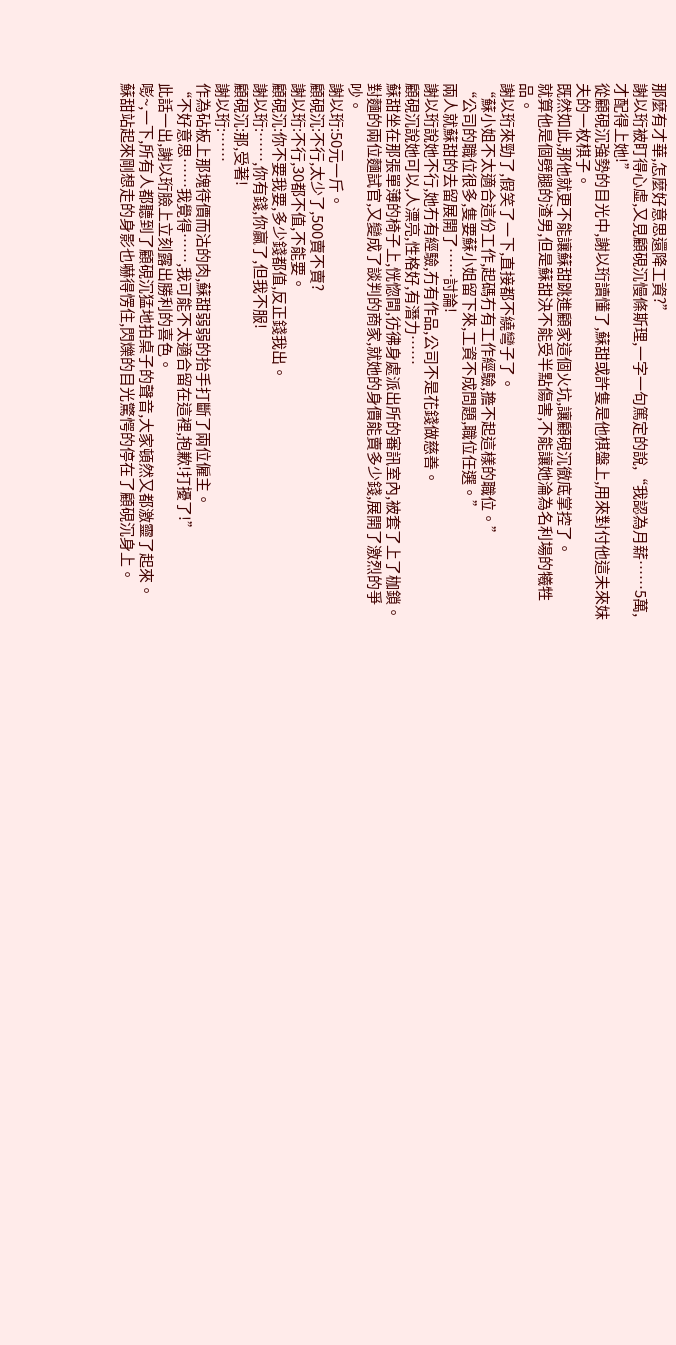那麼有才華,怎麼好意思還降工資?”
謝以珩被盯得心虛,又見顧硯沉慢條斯理,一字一句篤定的說,“我認為月薪……5萬,才配得上她!”
從顧硯沉強勢的目光中,謝以珩讀懂了,蘇甜或許隻是他棋盤上,用來對付他這未來妹夫的一枚棋子。
既然如此,那他就更不能讓蘇甜跳進顧家這個火坑,讓顧硯沉徹底掌控了。
就算他是個劈腿的渣男,但是蘇甜決不能受半點傷害,不能讓她淪為名利場的犧牲品。
謝以珩來勁了,假笑了一下,直接都不繞彎子了。
“蘇小姐不太適合這份工作,起碼冇有工作經驗,擔不起這樣的職位。”
“公司的職位很多,隻要蘇小姐留下來,工資不成問題,職位任選。”
兩人就蘇甜的去留展開了……討論!
謝以珩說她不行,她冇有經驗,冇有作品,公司不是花錢做慈善。
顧硯沉說她可以,人漂亮,性格好,有潛力……
蘇甜坐在那張單薄的椅子上,恍惚間,彷彿身處派出所的審訊室內,被套了上了枷鎖。
對麵的兩位麵試官,又變成了談判的商家,就她的身價能賣多少錢,展開了激烈的爭吵。
謝以珩:50元一斤。
顧硯沉:不行,太少了,500賣不賣?
謝以珩:不行,30都不值,不能要。
顧硯沉:你不要我要,多少錢都值,反正錢我出。
謝以珩:……,你有錢,你贏了,但我不服!
顧硯沉:那,受著!
謝以珩:……
作為砧板上那塊待價而沽的肉,蘇甜弱弱的抬手打斷了兩位僱主。
“不好意思……我覺得……,我可能不太適合留在這裡,抱歉!打擾了!”
此話一出,謝以珩臉上立刻露出勝利的喜色。
嘭~,一下,所有人都聽到了顧硯沉猛地拍桌子的聲音,大家頓然又都激靈了起來。
蘇甜站起來剛想走的身影也嚇得愣住,閃爍的目光驚愕的停在了顧硯沉身上。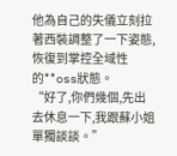他為自己的失儀立刻拉著西裝調整了一下姿態,恢復到掌控全域性的**oss狀態。
“好了,你們幾個,先出去休息一下,我跟蘇小姐單獨談談。”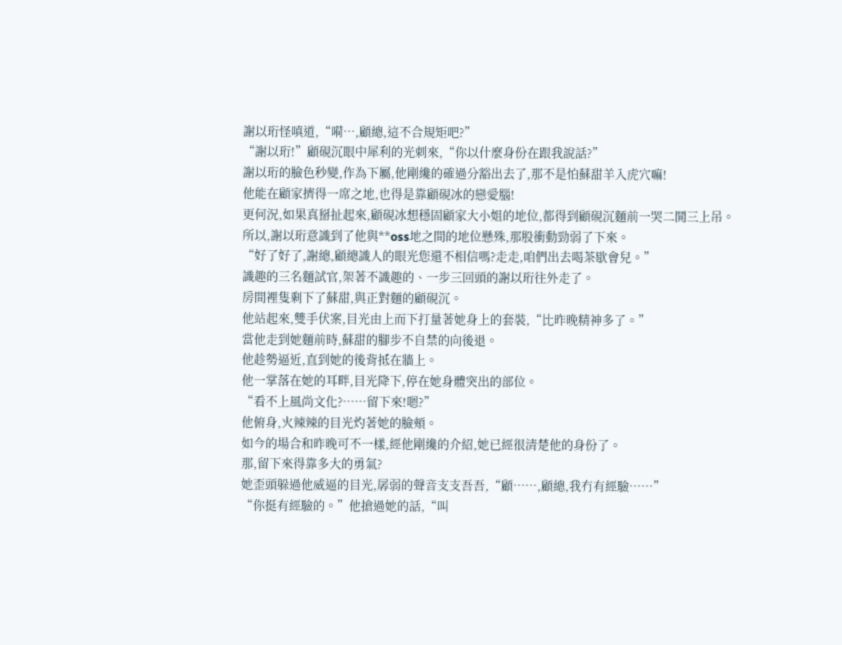謝以珩怪嗔道,“嗬…,顧總,這不合規矩吧?”
“謝以珩!”顧硯沉眼中犀利的光刺來,“你以什麼身份在跟我說話?”
謝以珩的臉色秒變,作為下屬,他剛纔的確過分豁出去了,那不是怕蘇甜羊入虎穴嘛!
他能在顧家擠得一席之地,也得是靠顧硯冰的戀愛腦!
更何況,如果真掰扯起來,顧硯冰想穩固顧家大小姐的地位,都得到顧硯沉麵前一哭二鬨三上吊。
所以,謝以珩意識到了他與**oss地之間的地位懸殊,那股衝動勁弱了下來。
“好了好了,謝總,顧總識人的眼光您還不相信嗎?走走,咱們出去喝茶歇會兒。”
識趣的三名麵試官,架著不識趣的、一步三回頭的謝以珩往外走了。
房間裡隻剩下了蘇甜,與正對麵的顧硯沉。
他站起來,雙手伏案,目光由上而下打量著她身上的套裝,“比昨晚精神多了。”
當他走到她麵前時,蘇甜的腳步不自禁的向後退。
他趁勢逼近,直到她的後背抵在牆上。
他一掌落在她的耳畔,目光降下,停在她身體突出的部位。
“看不上風尚文化?……留下來!嗯?”
他俯身,火辣辣的目光灼著她的臉頰。
如今的場合和昨晚可不一樣,經他剛纔的介紹,她已經很清楚他的身份了。
那,留下來得靠多大的勇氣?
她歪頭躲過他威逼的目光,孱弱的聲音支支吾吾,“顧……,顧總,我冇有經驗……”
“你挺有經驗的。”他搶過她的話,“叫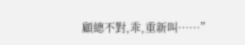顧總不對,乖,重新叫……”